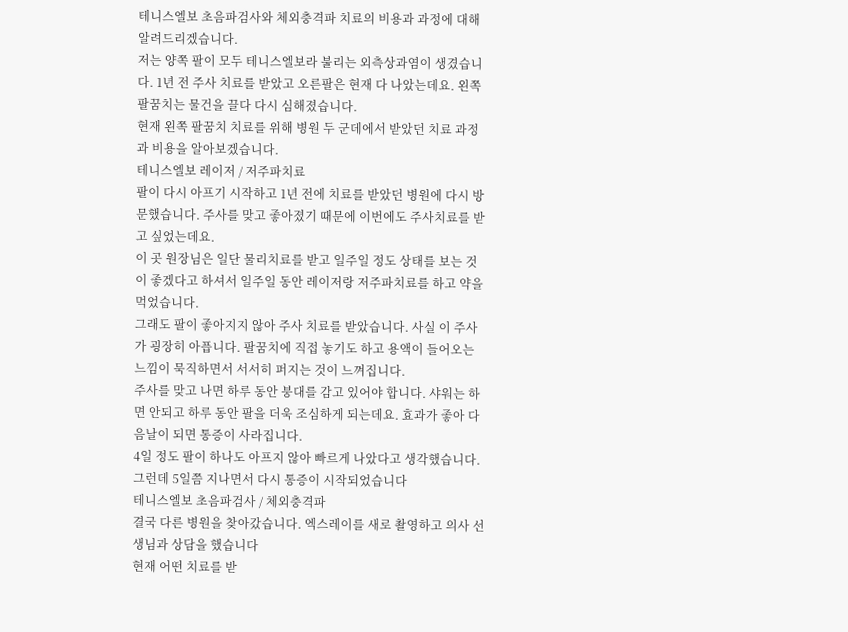테니스엘보 초음파검사와 체외충격파 치료의 비용과 과정에 대해 알려드리겠습니다.
저는 양쪽 팔이 모두 테니스엘보라 불리는 외측상과염이 생겼습니다. 1년 전 주사 치료를 받았고 오른팔은 현재 다 나았는데요. 왼쪽 팔꿈치는 물건을 끌다 다시 심해졌습니다.
현재 왼쪽 팔꿈치 치료를 위해 병원 두 군데에서 받았던 치료 과정과 비용을 알아보겠습니다.
테니스엘보 레이저 / 저주파치료
팔이 다시 아프기 시작하고 1년 전에 치료를 받았던 병원에 다시 방문했습니다. 주사를 맞고 좋아졌기 때문에 이번에도 주사치료를 받고 싶었는데요.
이 곳 원장님은 일단 물리치료를 받고 일주일 정도 상태를 보는 것이 좋겠다고 하셔서 일주일 동안 레이저랑 저주파치료를 하고 약을 먹었습니다.
그래도 팔이 좋아지지 않아 주사 치료를 받았습니다. 사실 이 주사가 굉장히 아픕니다. 팔꿈치에 직접 놓기도 하고 용액이 들어오는 느낌이 묵직하면서 서서히 퍼지는 것이 느껴집니다.
주사를 맞고 나면 하루 동안 붕대를 감고 있어야 합니다. 샤워는 하면 안되고 하루 동안 팔을 더욱 조심하게 되는데요. 효과가 좋아 다음날이 되면 통증이 사라집니다.
4일 정도 팔이 하나도 아프지 않아 빠르게 나았다고 생각했습니다. 그런데 5일쯤 지나면서 다시 통증이 시작되었습니다
테니스엘보 초음파검사 / 체외충격파
결국 다른 병원을 찾아갔습니다. 엑스레이를 새로 촬영하고 의사 선생님과 상담을 했습니다
현재 어떤 치료를 받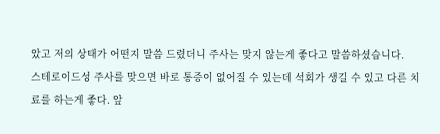았고 저의 상태가 어떤지 말씀 드렸더니 주사는 맞지 않는게 좋다고 말씀하셨습니다.
스테로이드성 주사를 맞으면 바로 통증이 없어질 수 있는데 석회가 생길 수 있고 다른 치료를 하는게 좋다. 앞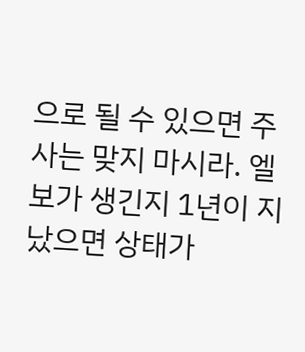으로 될 수 있으면 주사는 맞지 마시라. 엘보가 생긴지 1년이 지났으면 상태가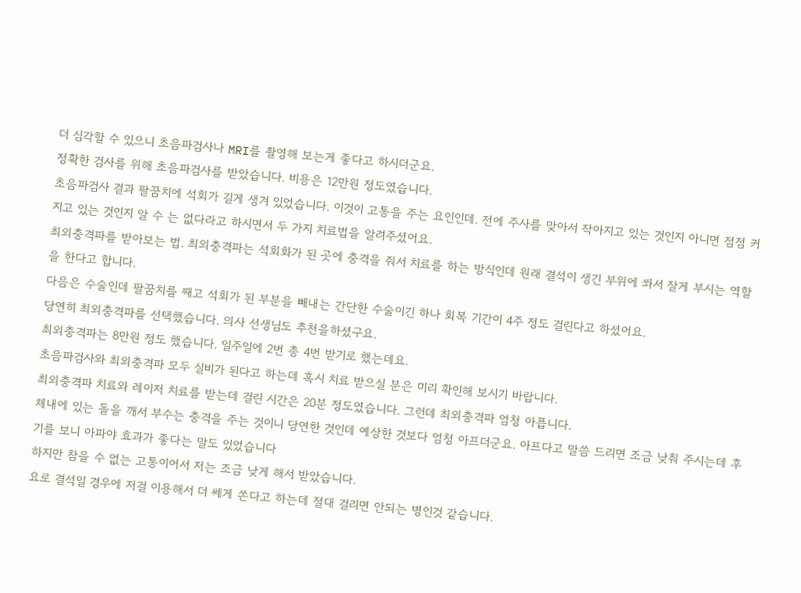더 심각할 수 있으니 초음파검사나 MRI를 촬영해 보는게 좋다고 하시더군요.
정확한 검사를 위해 초음파검사를 받았습니다. 비용은 12만원 정도였습니다.
초음파검사 결과 팔꿈치에 석회가 길게 생겨 있었습니다. 이것이 고통을 주는 요인인데. 전에 주사를 맞아서 작아지고 있는 것인지 아니면 점점 커지고 있는 것인지 알 수 는 없다라고 하시면서 두 가지 치료법을 알려주셨어요.
최외충격파를 받아보는 법. 최외충격파는 석회화가 된 곳에 충격을 줘서 치료를 하는 방식인데 원래 결석이 생긴 부위에 쏴서 잘게 부시는 역할을 한다고 합니다.
다음은 수술인데 팔꿈치를 째고 석회가 된 부분을 빼내는 간단한 수술이긴 하나 회복 기간이 4주 정도 걸린다고 하셨어요.
당연히 최외충격파를 선택했습니다. 의사 선생님도 추천을하셨구요.
최외충격파는 8만원 정도 했습니다. 일주일에 2번 총 4번 받기로 했는데요.
초음파검사와 최외충격파 모두 실비가 된다고 하는데 혹시 치료 받으실 분은 미리 확인해 보시기 바랍니다.
최외충격파 치료와 레이저 치료를 받는데 걸린 시간은 20분 정도였습니다. 그런데 최외충격파 엄청 아픕니다.
체내에 있는 돌을 깨서 부수는 충격을 주는 것이니 당연한 것인데 예상한 것보다 엄청 아프더군요. 아프다고 말씀 드리면 조금 낮춰 주시는데 후기를 보니 아파야 효과가 좋다는 말도 있었습니다
하지만 참을 수 없는 고통이어서 저는 조금 낮게 해서 받았습니다.
요로 결석일 경우에 저걸 이용해서 더 쎄게 쏜다고 하는데 절대 걸리면 안되는 병인것 같습니다.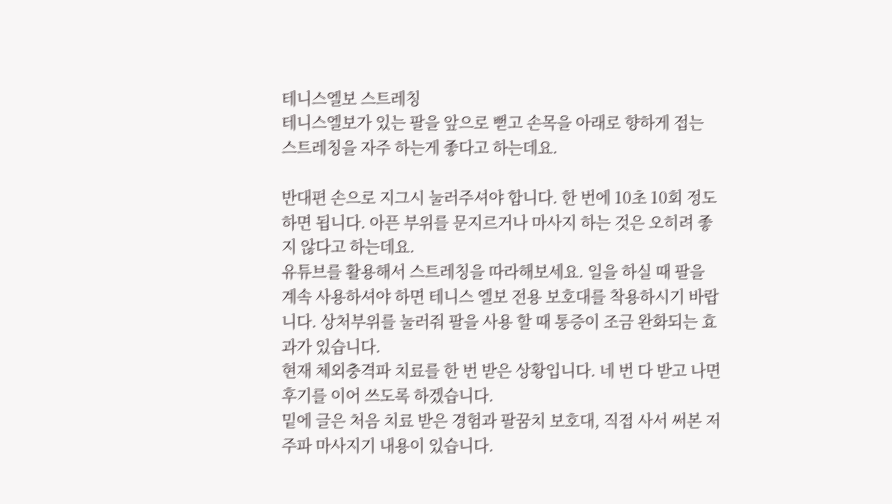테니스엘보 스트레칭
테니스엘보가 있는 팔을 앞으로 뻗고 손목을 아래로 향하게 접는 스트레칭을 자주 하는게 좋다고 하는데요.

반대편 손으로 지그시 눌러주셔야 합니다. 한 번에 10초 10회 정도 하면 됩니다. 아픈 부위를 문지르거나 마사지 하는 것은 오히려 좋지 않다고 하는데요.
유튜브를 활용해서 스트레칭을 따라해보세요. 일을 하실 때 팔을 계속 사용하셔야 하면 테니스 엘보 전용 보호대를 착용하시기 바랍니다. 상처부위를 눌러줘 팔을 사용 할 때 통증이 조금 완화되는 효과가 있습니다.
현재 체외충격파 치료를 한 번 받은 상황입니다. 네 번 다 받고 나면 후기를 이어 쓰도록 하겠습니다.
밑에 글은 처음 치료 받은 경험과 팔꿈치 보호대, 직접 사서 써본 저주파 마사지기 내용이 있습니다.